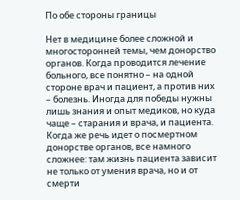По обе стороны границы

Нет в медицине более сложной и многосторонней темы, чем донорство органов. Когда проводится лечение больного, все понятно – на одной стороне врач и пациент, а против них – болезнь. Иногда для победы нужны лишь знания и опыт медиков, но куда чаще – старания и врача, и пациента. Когда же речь идет о посмертном донорстве органов, все намного сложнее: там жизнь пациента зависит не только от умения врача, но и от смерти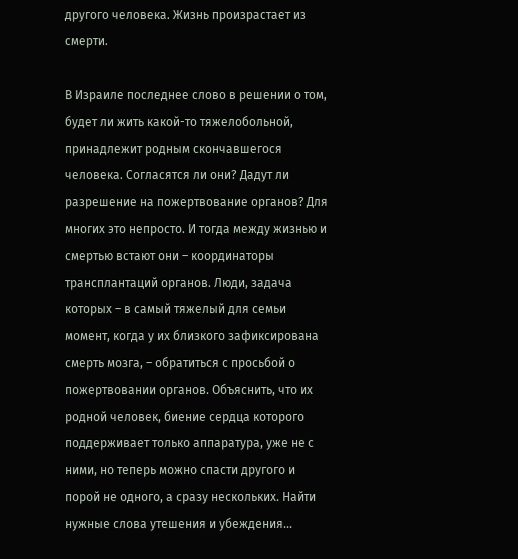другого человека. Жизнь произрастает из смерти.

В Израиле последнее слово в решении о том, будет ли жить какой-то тяжелобольной, принадлежит родным скончавшегося человека. Согласятся ли они? Дадут ли разрешение на пожертвование органов? Для многих это непросто. И тогда между жизнью и смертью встают они – координаторы трансплантаций органов. Люди, задача которых – в самый тяжелый для семьи момент, когда у их близкого зафиксирована смерть мозга, – обратиться с просьбой о пожертвовании органов. Объяснить, что их родной человек, биение сердца которого поддерживает только аппаратура, уже не с ними, но теперь можно спасти другого и порой не одного, а сразу нескольких. Найти нужные слова утешения и убеждения…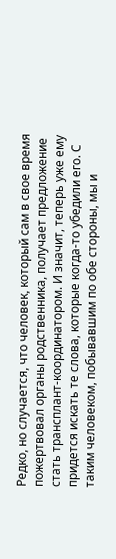Редко, но случается, что человек, который сам в свое время пожертвовал органы родственника, получает предложение стать трансплант-координатором. И значит, теперь уже ему придется искать те слова, которые когда-то убедили его. С таким человеком, побывавшим по обе стороны, мы и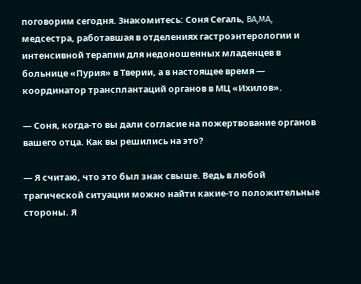поговорим сегодня. Знакомитесь: Соня Сегаль, BA,MA, медсестра, работавшая в отделениях гастроэнтерологии и интенсивной терапии для недоношенных младенцев в больнице «Пурия» в Тверии, а в настоящее время — координатор трансплантаций органов в МЦ «Ихилов».

— Соня, когда-то вы дали согласие на пожертвование органов вашего отца. Как вы решились на это?

— Я считаю, что это был знак свыше. Ведь в любой трагической ситуации можно найти какие-то положительные стороны. Я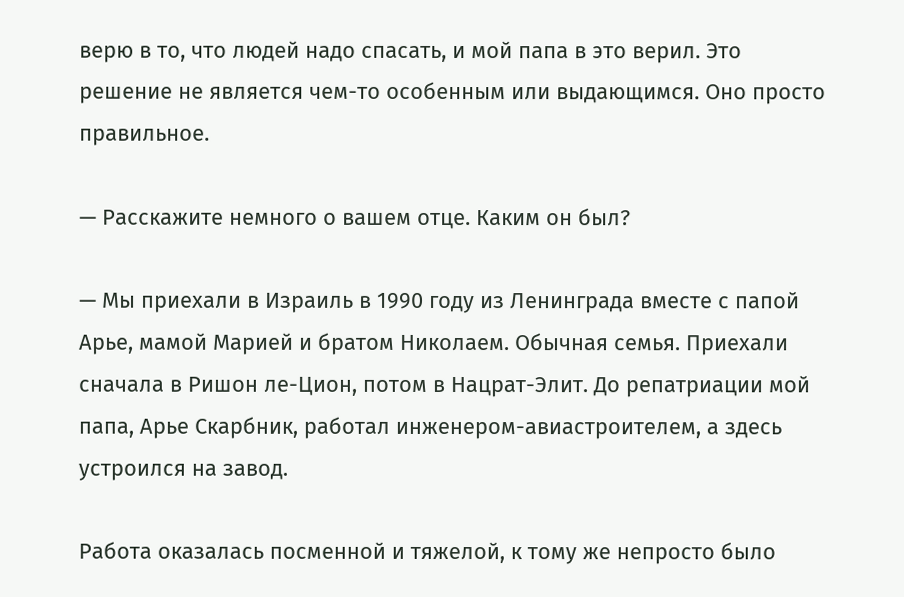верю в то, что людей надо спасать, и мой папа в это верил. Это решение не является чем-то особенным или выдающимся. Оно просто правильное.

— Расскажите немного о вашем отце. Каким он был?

— Мы приехали в Израиль в 1990 году из Ленинграда вместе с папой Арье, мамой Марией и братом Николаем. Обычная семья. Приехали сначала в Ришон ле-Цион, потом в Нацрат-Элит. До репатриации мой папа, Арье Скарбник, работал инженером-авиастроителем, а здесь устроился на завод.

Работа оказалась посменной и тяжелой, к тому же непросто было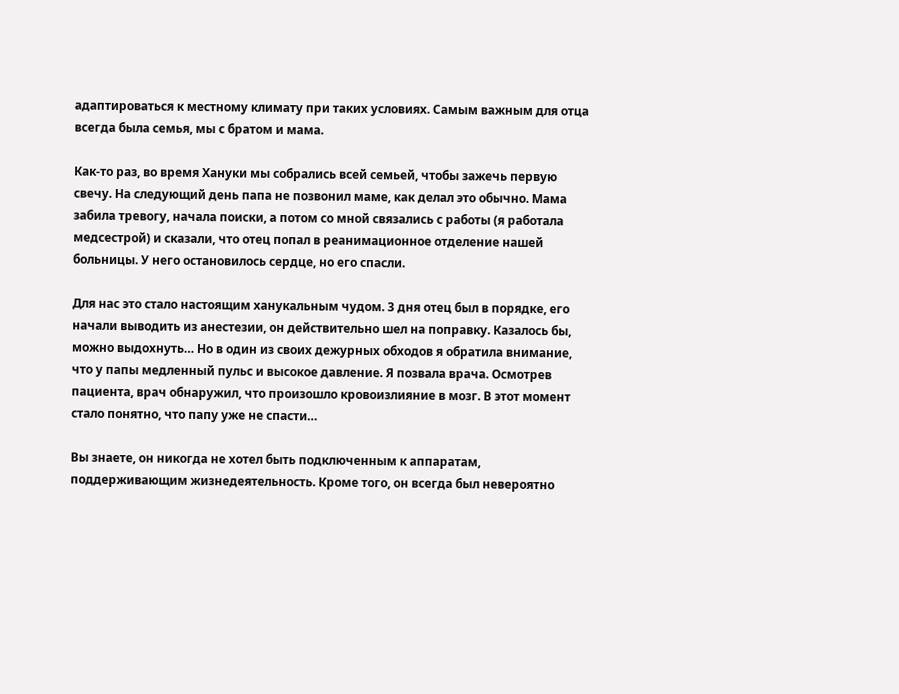адаптироваться к местному климату при таких условиях. Самым важным для отца всегда была семья, мы с братом и мама.

Как-то раз, во время Хануки мы собрались всей семьей, чтобы зажечь первую свечу. На следующий день папа не позвонил маме, как делал это обычно. Мама забила тревогу, начала поиски, а потом со мной связались с работы (я работала медсестрой) и сказали, что отец попал в реанимационное отделение нашей больницы. У него остановилось сердце, но его спасли.

Для нас это стало настоящим ханукальным чудом. 3 дня отец был в порядке, его начали выводить из анестезии, он действительно шел на поправку. Казалось бы, можно выдохнуть… Но в один из своих дежурных обходов я обратила внимание, что у папы медленный пульс и высокое давление. Я позвала врача. Осмотрев пациента, врач обнаружил, что произошло кровоизлияние в мозг. В этот момент стало понятно, что папу уже не спасти…

Вы знаете, он никогда не хотел быть подключенным к аппаратам, поддерживающим жизнедеятельность. Кроме того, он всегда был невероятно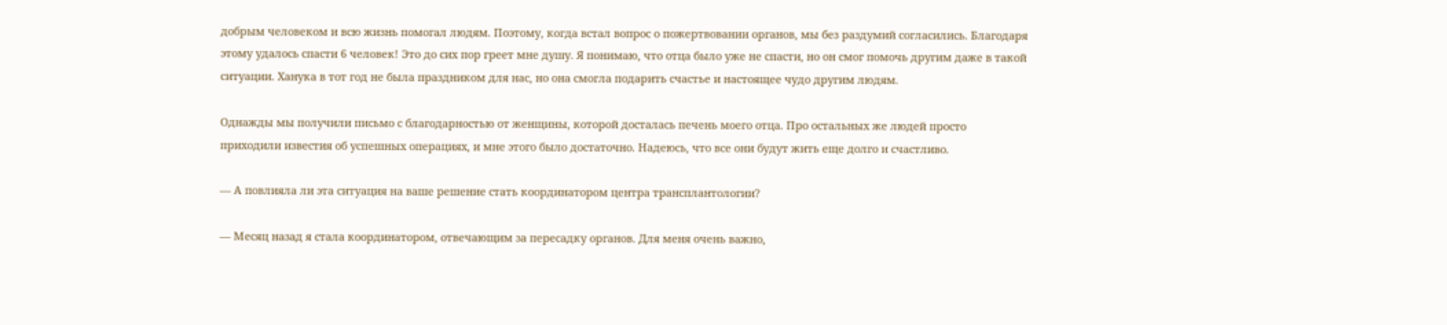добрым человеком и всю жизнь помогал людям. Поэтому, когда встал вопрос о пожертвовании органов, мы без раздумий согласились. Благодаря этому удалось спасти 6 человек! Это до сих пор греет мне душу. Я понимаю, что отца было уже не спасти, но он смог помочь другим даже в такой ситуации. Ханука в тот год не была праздником для нас, но она смогла подарить счастье и настоящее чудо другим людям.

Однажды мы получили письмо с благодарностью от женщины, которой досталась печень моего отца. Про остальных же людей просто приходили известия об успешных операциях, и мне этого было достаточно. Надеюсь, что все они будут жить еще долго и счастливо.

— А повлияла ли эта ситуация на ваше решение стать координатором центра трансплантологии?

— Месяц назад я стала координатором, отвечающим за пересадку органов. Для меня очень важно,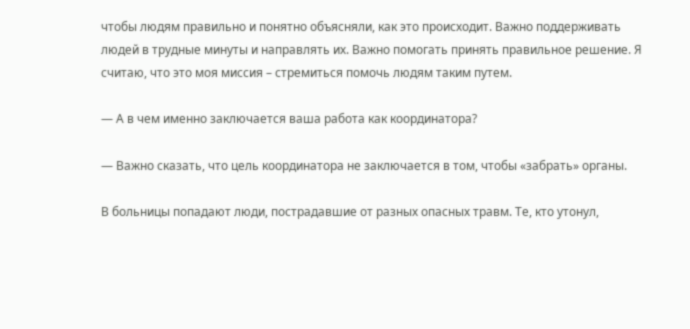чтобы людям правильно и понятно объясняли, как это происходит. Важно поддерживать людей в трудные минуты и направлять их. Важно помогать принять правильное решение. Я считаю, что это моя миссия – стремиться помочь людям таким путем.

— А в чем именно заключается ваша работа как координатора?

— Важно сказать, что цель координатора не заключается в том, чтобы «забрать» органы.

В больницы попадают люди, пострадавшие от разных опасных травм. Те, кто утонул,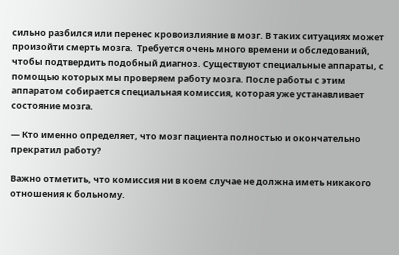сильно разбился или перенес кровоизлияние в мозг. В таких ситуациях может произойти смерть мозга.  Требуется очень много времени и обследований, чтобы подтвердить подобный диагноз. Существуют специальные аппараты, с помощью которых мы проверяем работу мозга. После работы с этим аппаратом собирается специальная комиссия, которая уже устанавливает состояние мозга.

— Кто именно определяет, что мозг пациента полностью и окончательно прекратил работу?

Важно отметить, что комиссия ни в коем случае не должна иметь никакого отношения к больному.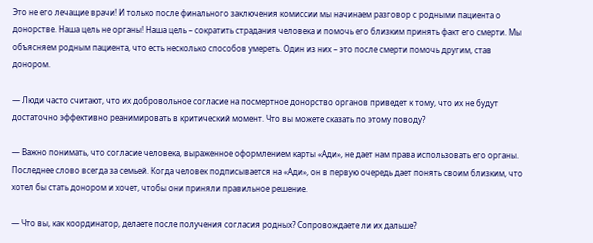Это не его лечащие врачи! И только после финального заключения комиссии мы начинаем разговор с родными пациента о донорстве. Наша цель не органы! Наша цель – сократить страдания человека и помочь его близким принять факт его смерти. Мы объясняем родным пациента, что есть несколько способов умереть. Один из них – это после смерти помочь другим, став донором.

— Люди часто считают, что их добровольное согласие на посмертное донорство органов приведет к тому, что их не будут достаточно эффективно реанимировать в критический момент. Что вы можете сказать по этому поводу?

— Важно понимать, что согласие человека, выраженное оформлением карты «Ади», не дает нам права использовать его органы. Последнее слово всегда за семьей. Когда человек подписывается на «Ади», он в первую очередь дает понять своим близким, что хотел бы стать донором и хочет, чтобы они приняли правильное решение.

— Что вы, как координатор, делаете после получения согласия родных? Сопровождаете ли их дальше?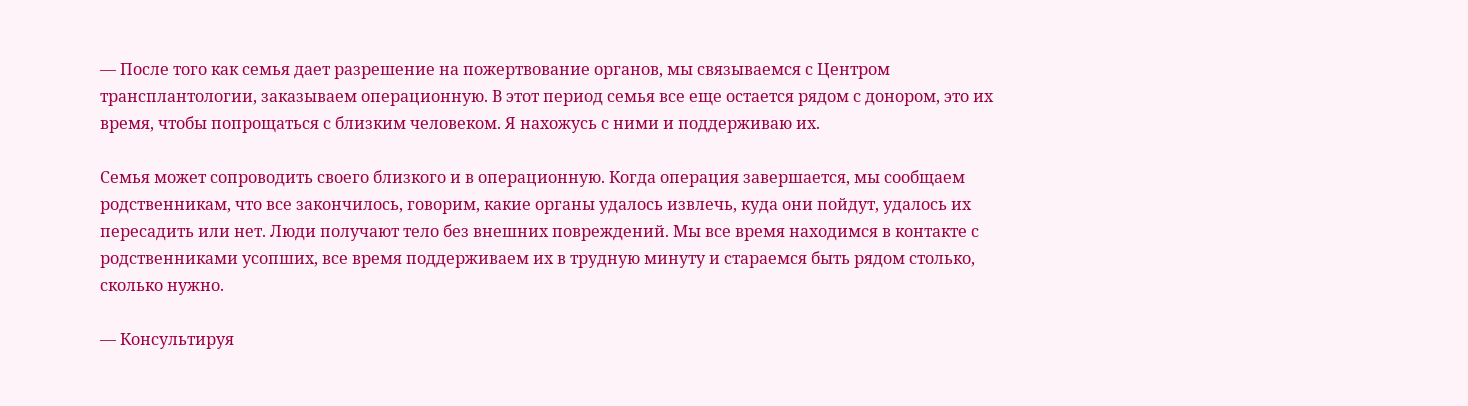— После того как семья дает разрешение на пожертвование органов, мы связываемся с Центром трансплантологии, заказываем операционную. В этот период семья все еще остается рядом с донором, это их время, чтобы попрощаться с близким человеком. Я нахожусь с ними и поддерживаю их.

Семья может сопроводить своего близкого и в операционную. Когда операция завершается, мы сообщаем родственникам, что все закончилось, говорим, какие органы удалось извлечь, куда они пойдут, удалось их пересадить или нет. Люди получают тело без внешних повреждений. Мы все время находимся в контакте с родственниками усопших, все время поддерживаем их в трудную минуту и стараемся быть рядом столько, сколько нужно.

— Консультируя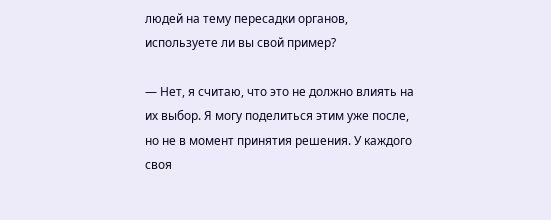людей на тему пересадки органов, используете ли вы свой пример?

— Нет, я считаю, что это не должно влиять на их выбор. Я могу поделиться этим уже после, но не в момент принятия решения. У каждого своя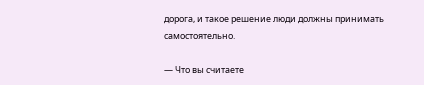дорога, и такое решение люди должны принимать самостоятельно.

— Что вы считаете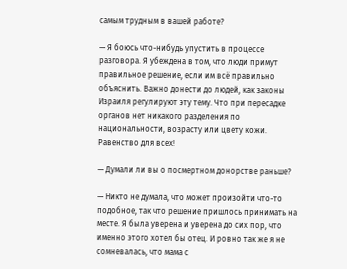самым трудным в вашей работе?

— Я боюсь что-нибудь упустить в процессе разговора. Я убеждена в том, что люди примут правильное решение, если им всё правильно объяснить. Важно донести до людей, как законы Израиля регулируют эту тему. Что при пересадке органов нет никакого разделения по национальности, возрасту или цвету кожи. Равенство для всех!

— Думали ли вы о посмертном донорстве раньше?

— Никто не думала, что может произойти что-то подобное, так что решение пришлось принимать на месте. Я была уверена и уверена до сих пор, что именно этого хотел бы отец. И ровно так же я не сомневалась, что мама с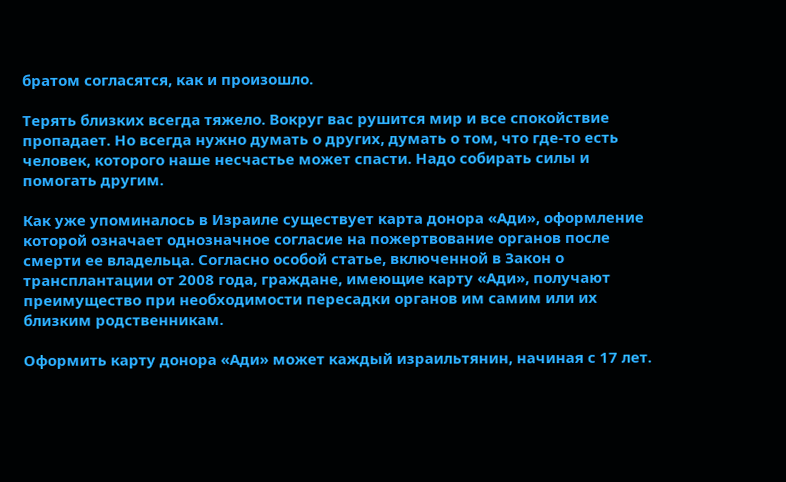братом согласятся, как и произошло.

Терять близких всегда тяжело. Вокруг вас рушится мир и все спокойствие пропадает. Но всегда нужно думать о других, думать о том, что где-то есть человек, которого наше несчастье может спасти. Надо собирать силы и помогать другим.

Как уже упоминалось в Израиле существует карта донора «Ади», оформление которой означает однозначное согласие на пожертвование органов после смерти ее владельца. Согласно особой статье, включенной в Закон о трансплантации от 2008 года, граждане, имеющие карту «Ади», получают преимущество при необходимости пересадки органов им самим или их близким родственникам.

Оформить карту донора «Ади» может каждый израильтянин, начиная с 17 лет.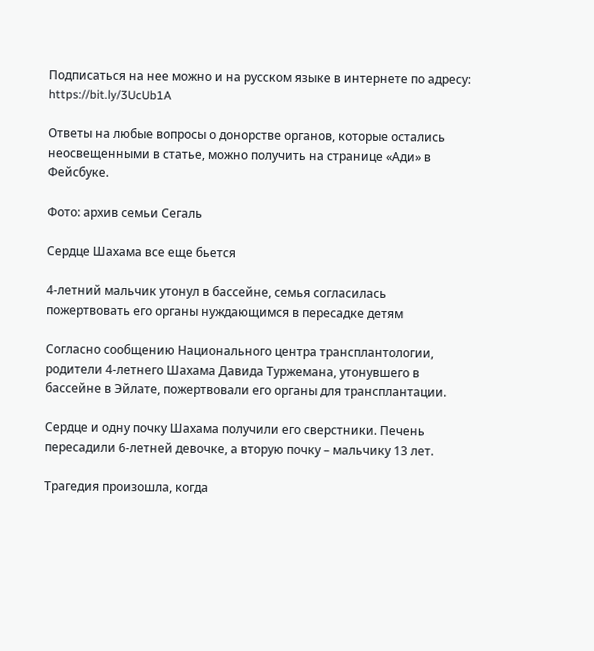Подписаться на нее можно и на русском языке в интернете по адресу: https://bit.ly/3UcUb1A

Ответы на любые вопросы о донорстве органов, которые остались неосвещенными в статье, можно получить на странице «Ади» в Фейсбуке.

Фото: архив семьи Сегаль

Сердце Шахама все еще бьется

4-летний мальчик утонул в бассейне, семья согласилась пожертвовать его органы нуждающимся в пересадке детям

Согласно сообщению Национального центра трансплантологии, родители 4-летнего Шахама Давида Туржемана, утонувшего в бассейне в Эйлате, пожертвовали его органы для трансплантации.

Сердце и одну почку Шахама получили его сверстники. Печень пересадили 6-летней девочке, а вторую почку – мальчику 13 лет.

Трагедия произошла, когда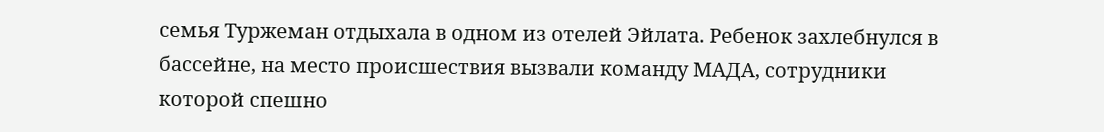семья Туржеман отдыхала в одном из отелей Эйлата. Ребенок захлебнулся в бассейне, на место происшествия вызвали команду МАДА, сотрудники которой спешно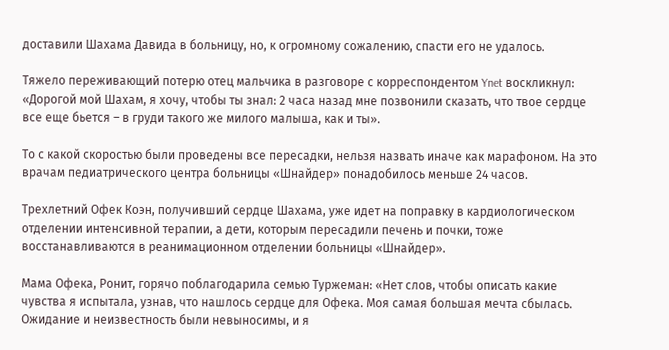доставили Шахама Давида в больницу, но, к огромному сожалению, спасти его не удалось.

Тяжело переживающий потерю отец мальчика в разговоре с корреспондентом Ynet воскликнул: «Дорогой мой Шахам, я хочу, чтобы ты знал: 2 часа назад мне позвонили сказать, что твое сердце все еще бьется – в груди такого же милого малыша, как и ты».

То с какой скоростью были проведены все пересадки, нельзя назвать иначе как марафоном. На это врачам педиатрического центра больницы «Шнайдер» понадобилось меньше 24 часов.

Трехлетний Офек Коэн, получивший сердце Шахама, уже идет на поправку в кардиологическом отделении интенсивной терапии, а дети, которым пересадили печень и почки, тоже восстанавливаются в реанимационном отделении больницы «Шнайдер».

Мама Офека, Ронит, горячо поблагодарила семью Туржеман: «Нет слов, чтобы описать какие чувства я испытала, узнав, что нашлось сердце для Офека. Моя самая большая мечта сбылась. Ожидание и неизвестность были невыносимы, и я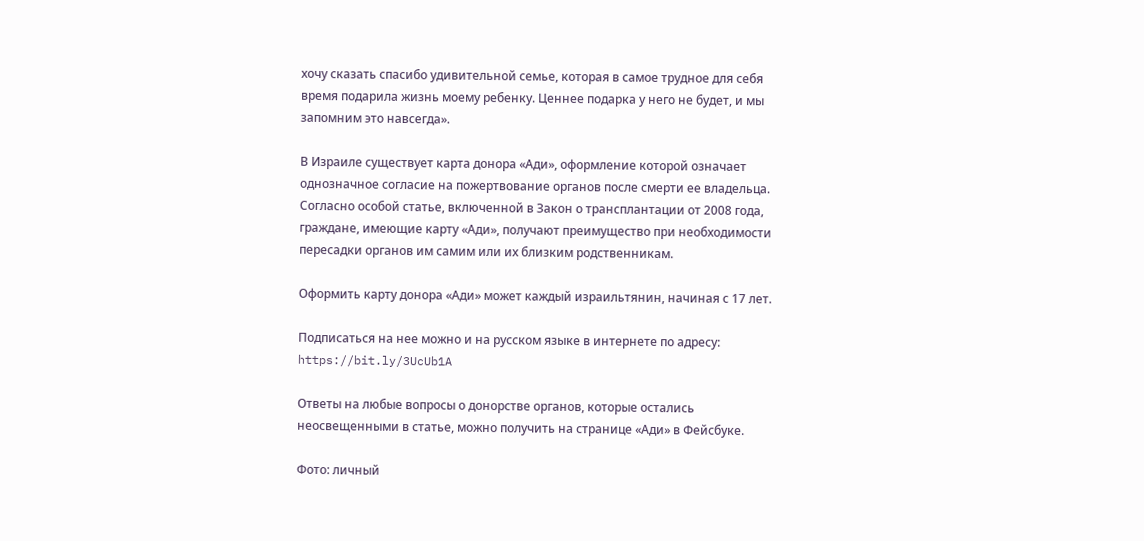хочу сказать спасибо удивительной семье, которая в самое трудное для себя время подарила жизнь моему ребенку. Ценнее подарка у него не будет, и мы запомним это навсегда».

В Израиле существует карта донора «Ади», оформление которой означает однозначное согласие на пожертвование органов после смерти ее владельца. Согласно особой статье, включенной в Закон о трансплантации от 2008 года, граждане, имеющие карту «Ади», получают преимущество при необходимости пересадки органов им самим или их близким родственникам.

Оформить карту донора «Ади» может каждый израильтянин, начиная с 17 лет.

Подписаться на нее можно и на русском языке в интернете по адресу: https://bit.ly/3UcUb1A

Ответы на любые вопросы о донорстве органов, которые остались неосвещенными в статье, можно получить на странице «Ади» в Фейсбуке.

Фото: личный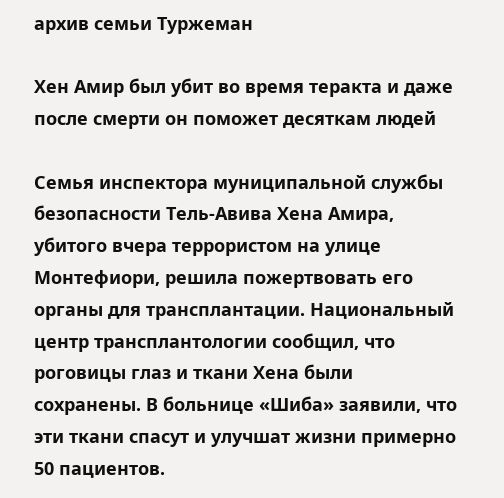архив семьи Туржеман

Хен Амир был убит во время теракта и даже после смерти он поможет десяткам людей

Семья инспектора муниципальной службы безопасности Тель-Авива Хена Амира, убитого вчера террористом на улице Монтефиори, решила пожертвовать его органы для трансплантации. Национальный центр трансплантологии сообщил, что роговицы глаз и ткани Хена были сохранены. В больнице «Шиба» заявили, что эти ткани спасут и улучшат жизни примерно 50 пациентов.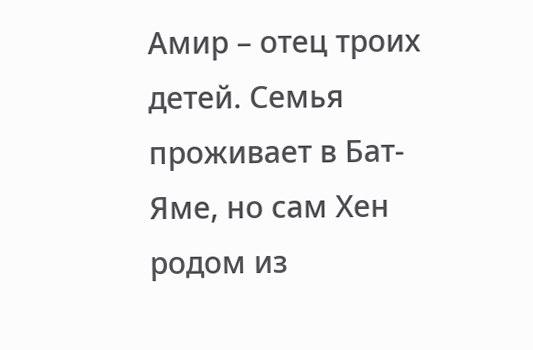Амир – отец троих детей. Семья проживает в Бат-Яме, но сам Хен родом из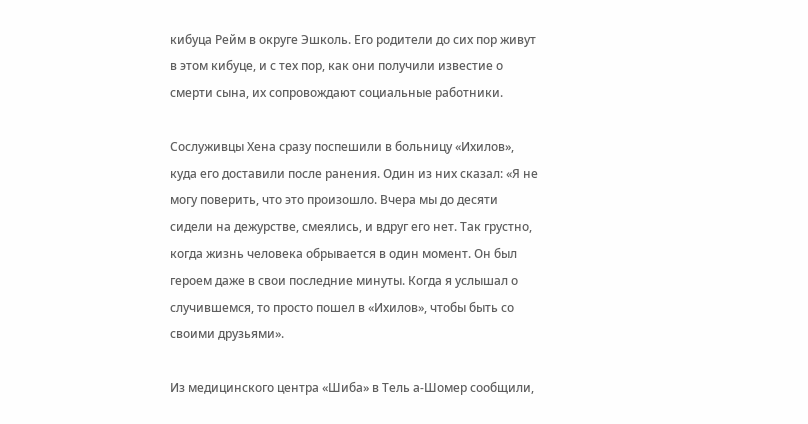кибуца Рейм в округе Эшколь. Его родители до сих пор живут в этом кибуце, и с тех пор, как они получили известие о смерти сына, их сопровождают социальные работники.

Сослуживцы Хена сразу поспешили в больницу «Ихилов», куда его доставили после ранения. Один из них сказал: «Я не могу поверить, что это произошло. Вчера мы до десяти сидели на дежурстве, смеялись, и вдруг его нет. Так грустно, когда жизнь человека обрывается в один момент. Он был героем даже в свои последние минуты. Когда я услышал о случившемся, то просто пошел в «Ихилов», чтобы быть со своими друзьями».

Из медицинского центра «Шиба» в Тель а-Шомер сообщили,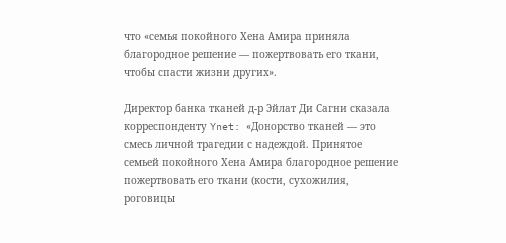что «семья покойного Хена Амира приняла благородное решение — пожертвовать его ткани, чтобы спасти жизни других».

Директор банка тканей д-р Эйлат Ди Сагни сказала корреспонденту Ynet: «Донорство тканей — это смесь личной трагедии с надеждой. Принятое семьей покойного Хена Амира благородное решение пожертвовать его ткани (кости, сухожилия, роговицы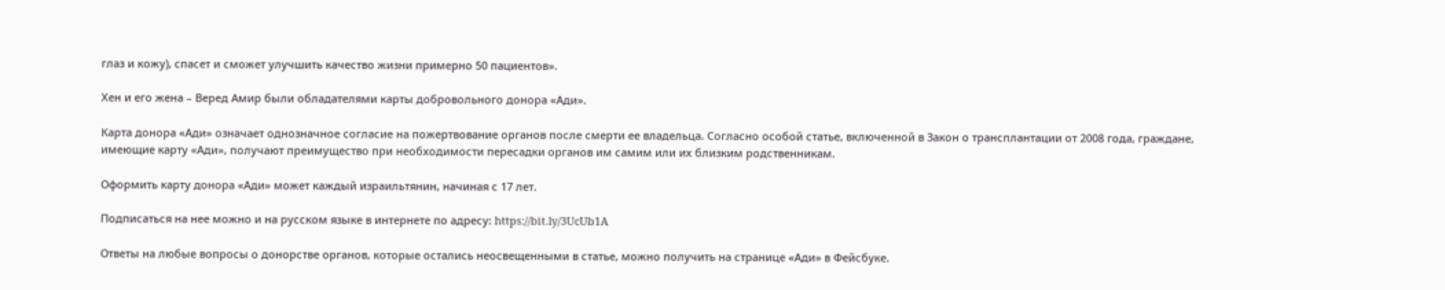глаз и кожу), спасет и сможет улучшить качество жизни примерно 50 пациентов».

Хен и его жена – Веред Амир были обладателями карты добровольного донора «Ади».

Карта донора «Ади» означает однозначное согласие на пожертвование органов после смерти ее владельца. Согласно особой статье, включенной в Закон о трансплантации от 2008 года, граждане, имеющие карту «Ади», получают преимущество при необходимости пересадки органов им самим или их близким родственникам.

Оформить карту донора «Ади» может каждый израильтянин, начиная с 17 лет.

Подписаться на нее можно и на русском языке в интернете по адресу: https://bit.ly/3UcUb1A

Ответы на любые вопросы о донорстве органов, которые остались неосвещенными в статье, можно получить на странице «Ади» в Фейсбуке.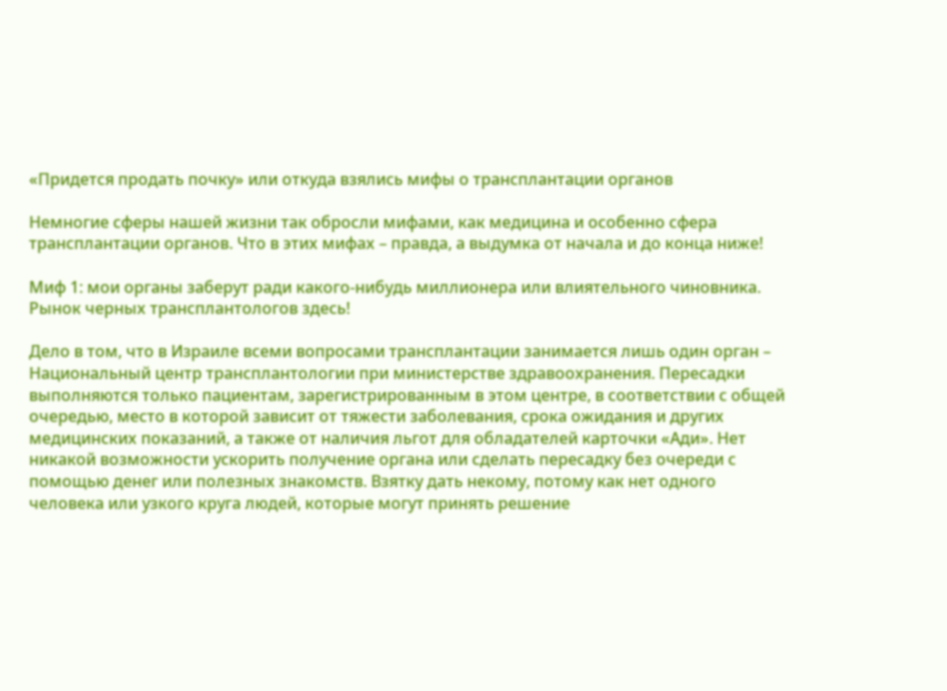«Придется продать почку» или откуда взялись мифы о трансплантации органов

Немногие сферы нашей жизни так обросли мифами, как медицина и особенно сфера трансплантации органов. Что в этих мифах – правда, а выдумка от начала и до конца ниже!

Миф 1: мои органы заберут ради какого-нибудь миллионера или влиятельного чиновника. Рынок черных трансплантологов здесь!

Дело в том, что в Израиле всеми вопросами трансплантации занимается лишь один орган – Национальный центр трансплантологии при министерстве здравоохранения. Пересадки выполняются только пациентам, зарегистрированным в этом центре, в соответствии с общей очередью, место в которой зависит от тяжести заболевания, срока ожидания и других медицинских показаний, а также от наличия льгот для обладателей карточки «Ади». Нет никакой возможности ускорить получение органа или сделать пересадку без очереди с помощью денег или полезных знакомств. Взятку дать некому, потому как нет одного человека или узкого круга людей, которые могут принять решение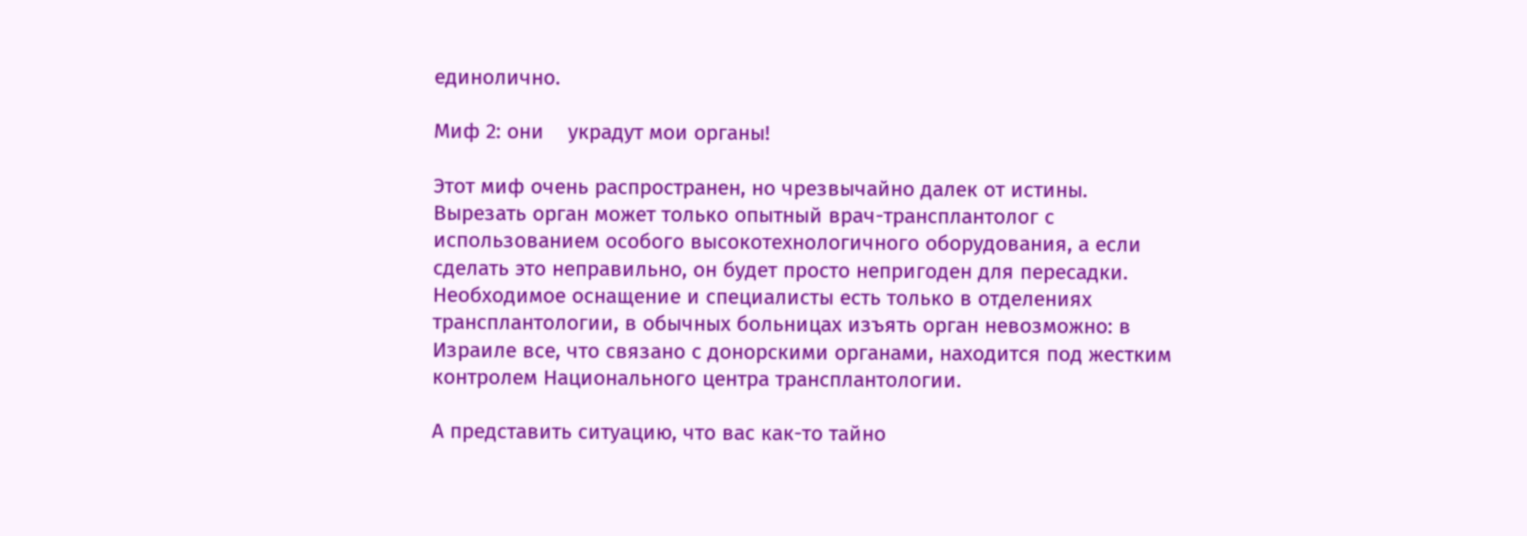единолично.

Миф 2: они    украдут мои органы!

Этот миф очень распространен, но чрезвычайно далек от истины. Вырезать орган может только опытный врач-трансплантолог с использованием особого высокотехнологичного оборудования, а если сделать это неправильно, он будет просто непригоден для пересадки. Необходимое оснащение и специалисты есть только в отделениях трансплантологии, в обычных больницах изъять орган невозможно: в Израиле все, что связано с донорскими органами, находится под жестким контролем Национального центра трансплантологии.

А представить ситуацию, что вас как-то тайно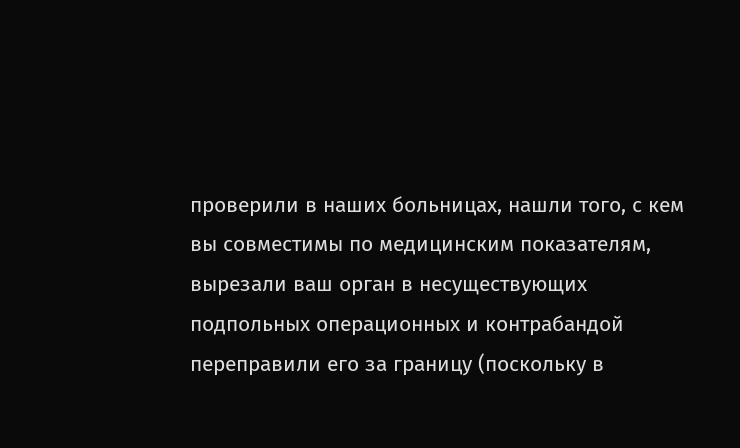проверили в наших больницах, нашли того, с кем вы совместимы по медицинским показателям, вырезали ваш орган в несуществующих подпольных операционных и контрабандой переправили его за границу (поскольку в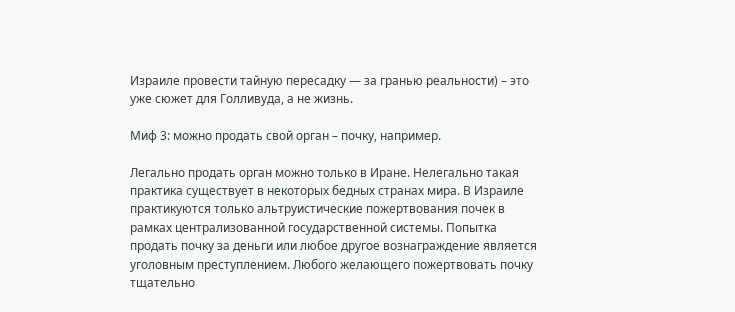Израиле провести тайную пересадку — за гранью реальности) – это уже сюжет для Голливуда, а не жизнь.

Миф 3: можно продать свой орган – почку, например.

Легально продать орган можно только в Иране. Нелегально такая практика существует в некоторых бедных странах мира. В Израиле практикуются только альтруистические пожертвования почек в рамках централизованной государственной системы. Попытка продать почку за деньги или любое другое вознаграждение является уголовным преступлением. Любого желающего пожертвовать почку тщательно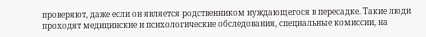проверяют, даже если он является родственником нуждающегося в пересадке. Такие люди проходят медицинские и психологические обследования, специальные комиссии, на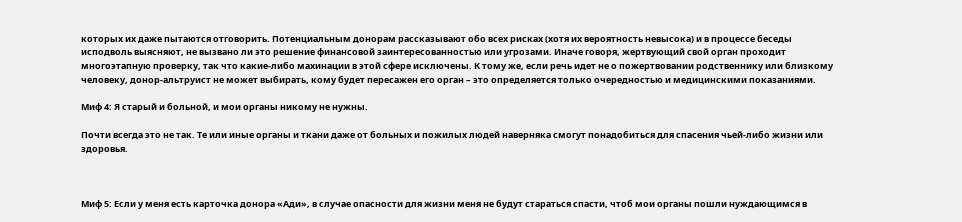которых их даже пытаются отговорить. Потенциальным донорам рассказывают обо всех рисках (хотя их вероятность невысока) и в процессе беседы исподволь выясняют, не вызвано ли это решение финансовой заинтересованностью или угрозами. Иначе говоря, жертвующий свой орган проходит многоэтапную проверку, так что какие-либо махинации в этой сфере исключены. К тому же, если речь идет не о пожертвовании родственнику или близкому человеку, донор-альтруист не может выбирать, кому будет пересажен его орган – это определяется только очередностью и медицинскими показаниями.

Миф 4: Я старый и больной, и мои органы никому не нужны.

Почти всегда это не так. Те или иные органы и ткани даже от больных и пожилых людей наверняка смогут понадобиться для спасения чьей-либо жизни или здоровья.



Миф 5: Если у меня есть карточка донора «Ади», в случае опасности для жизни меня не будут стараться спасти, чтоб мои органы пошли нуждающимся в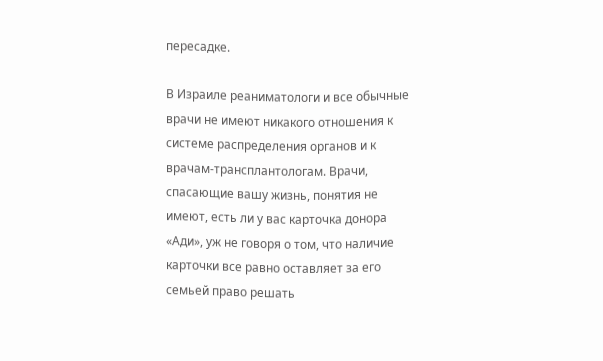пересадке.

В Израиле реаниматологи и все обычные врачи не имеют никакого отношения к системе распределения органов и к врачам-трансплантологам. Врачи, спасающие вашу жизнь, понятия не имеют, есть ли у вас карточка донора «Ади», уж не говоря о том, что наличие карточки все равно оставляет за его семьей право решать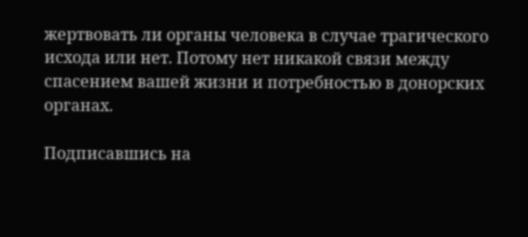жертвовать ли органы человека в случае трагического исхода или нет. Потому нет никакой связи между спасением вашей жизни и потребностью в донорских органах.

Подписавшись на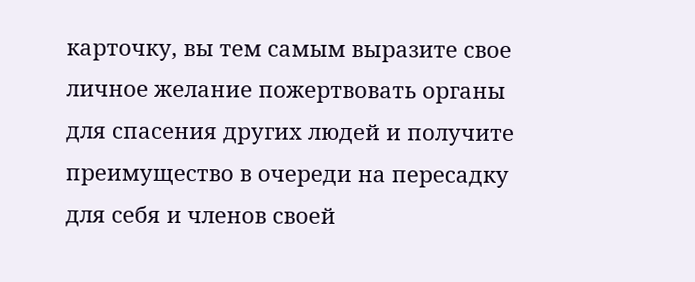карточку, вы тем самым выразите свое личное желание пожертвовать органы для спасения других людей и получите преимущество в очереди на пересадку для себя и членов своей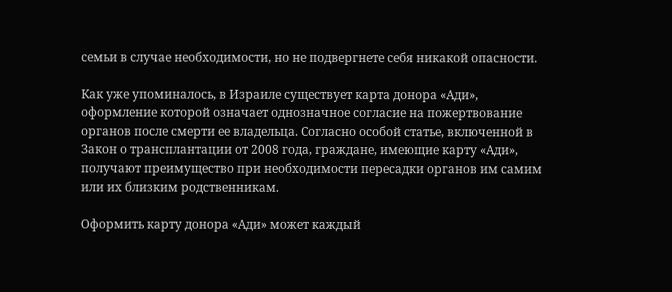семьи в случае необходимости, но не подвергнете себя никакой опасности.

Как уже упоминалось, в Израиле существует карта донора «Ади», оформление которой означает однозначное согласие на пожертвование органов после смерти ее владельца. Согласно особой статье, включенной в Закон о трансплантации от 2008 года, граждане, имеющие карту «Ади», получают преимущество при необходимости пересадки органов им самим или их близким родственникам.

Оформить карту донора «Ади» может каждый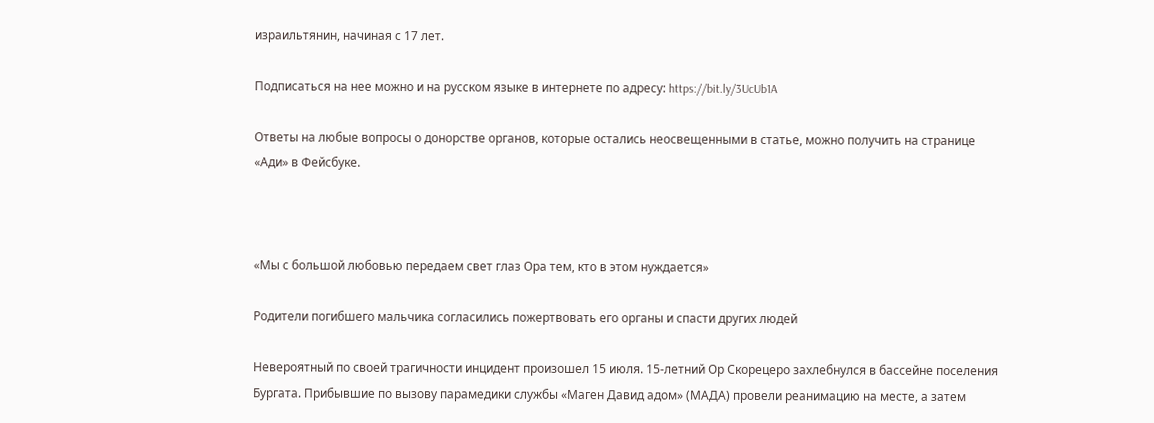израильтянин, начиная с 17 лет.

Подписаться на нее можно и на русском языке в интернете по адресу: https://bit.ly/3UcUb1A

Ответы на любые вопросы о донорстве органов, которые остались неосвещенными в статье, можно получить на странице «Ади» в Фейсбуке.



«Мы с большой любовью передаем свет глаз Ора тем, кто в этом нуждается»

Родители погибшего мальчика согласились пожертвовать его органы и спасти других людей

Невероятный по своей трагичности инцидент произошел 15 июля. 15-летний Ор Скорецеро захлебнулся в бассейне поселения Бургата. Прибывшие по вызову парамедики службы «Маген Давид адом» (МАДА) провели реанимацию на месте, а затем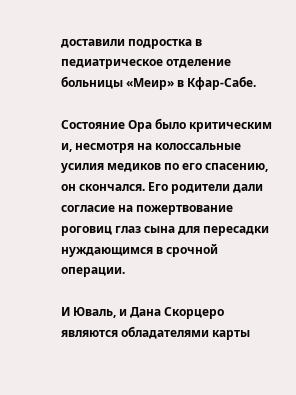доставили подростка в педиатрическое отделение больницы «Меир» в Кфар-Сабе.

Состояние Ора было критическим и, несмотря на колоссальные усилия медиков по его спасению, он скончался. Его родители дали согласие на пожертвование роговиц глаз сына для пересадки нуждающимся в срочной операции.

И Юваль, и Дана Скорцеро являются обладателями карты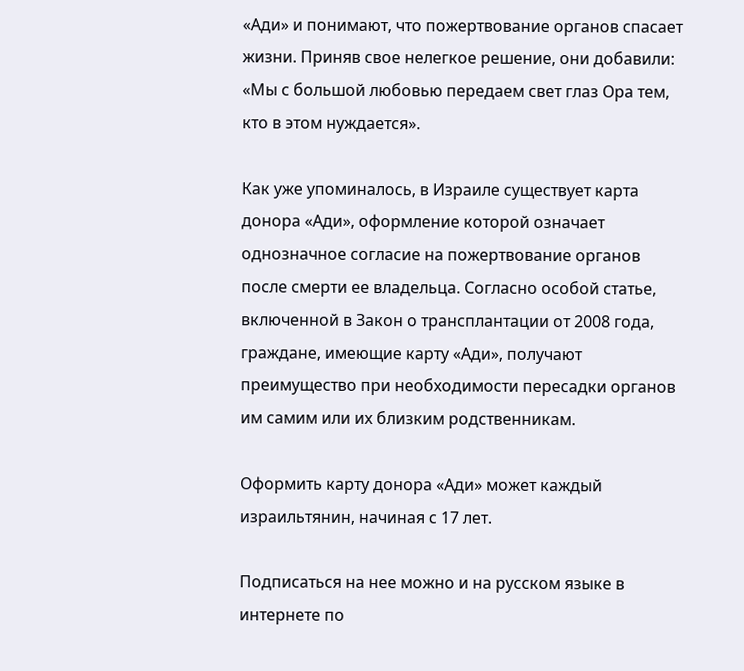«Ади» и понимают, что пожертвование органов спасает жизни. Приняв свое нелегкое решение, они добавили: «Мы с большой любовью передаем свет глаз Ора тем, кто в этом нуждается».

Как уже упоминалось, в Израиле существует карта донора «Ади», оформление которой означает однозначное согласие на пожертвование органов после смерти ее владельца. Согласно особой статье, включенной в Закон о трансплантации от 2008 года, граждане, имеющие карту «Ади», получают преимущество при необходимости пересадки органов им самим или их близким родственникам.

Оформить карту донора «Ади» может каждый израильтянин, начиная с 17 лет.

Подписаться на нее можно и на русском языке в интернете по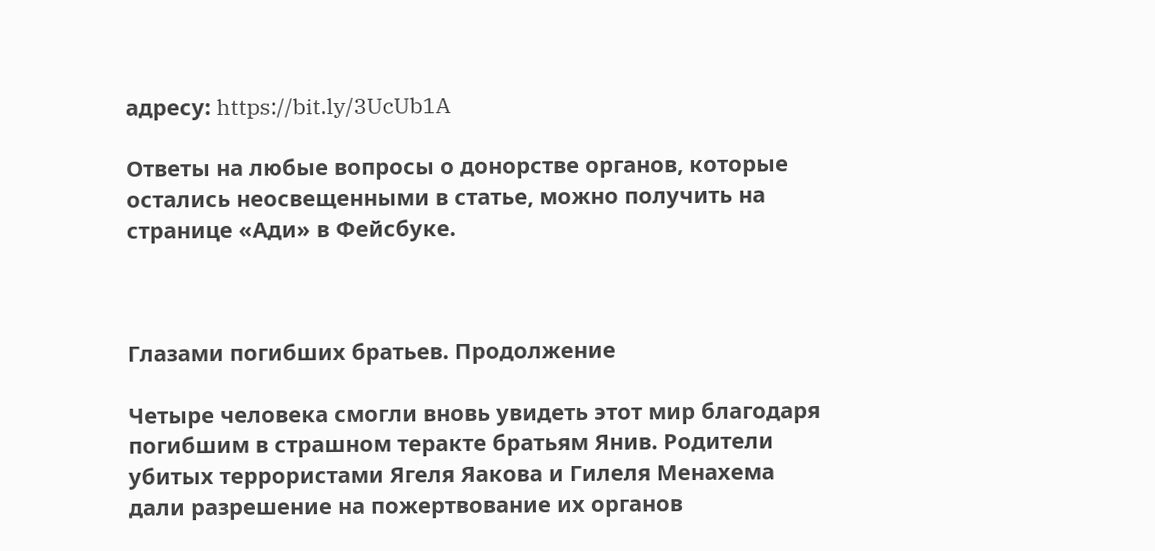адресу: https://bit.ly/3UcUb1A

Ответы на любые вопросы о донорстве органов, которые остались неосвещенными в статье, можно получить на странице «Ади» в Фейсбуке.



Глазами погибших братьев. Продолжение

Четыре человека смогли вновь увидеть этот мир благодаря погибшим в страшном теракте братьям Янив. Родители убитых террористами Ягеля Яакова и Гилеля Менахема дали разрешение на пожертвование их органов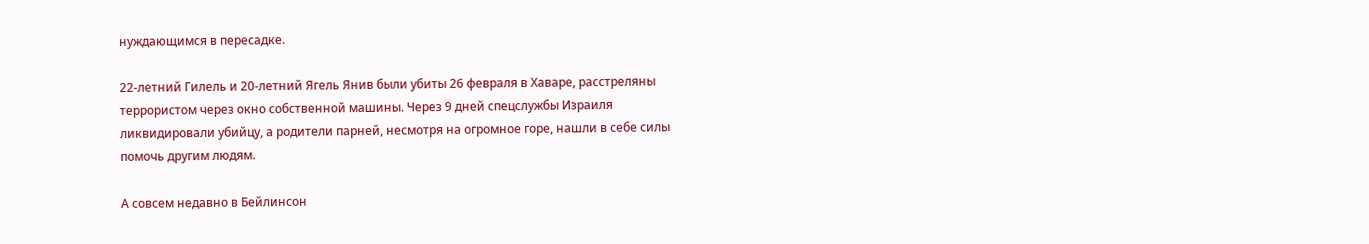нуждающимся в пересадке.

22-летний Гилель и 20-летний Ягель Янив были убиты 26 февраля в Хаваре, расстреляны террористом через окно собственной машины. Через 9 дней спецслужбы Израиля ликвидировали убийцу, а родители парней, несмотря на огромное горе, нашли в себе силы помочь другим людям.

А совсем недавно в Бейлинсон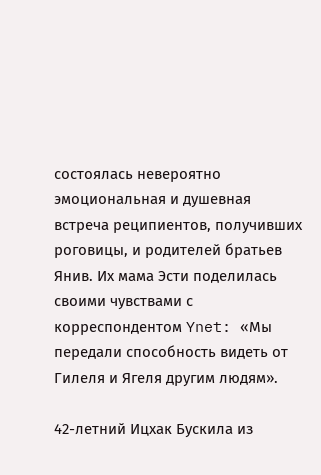состоялась невероятно эмоциональная и душевная встреча реципиентов, получивших роговицы, и родителей братьев Янив. Их мама Эсти поделилась своими чувствами с корреспондентом Ynet: «Мы передали способность видеть от Гилеля и Ягеля другим людям».

42-летний Ицхак Бускила из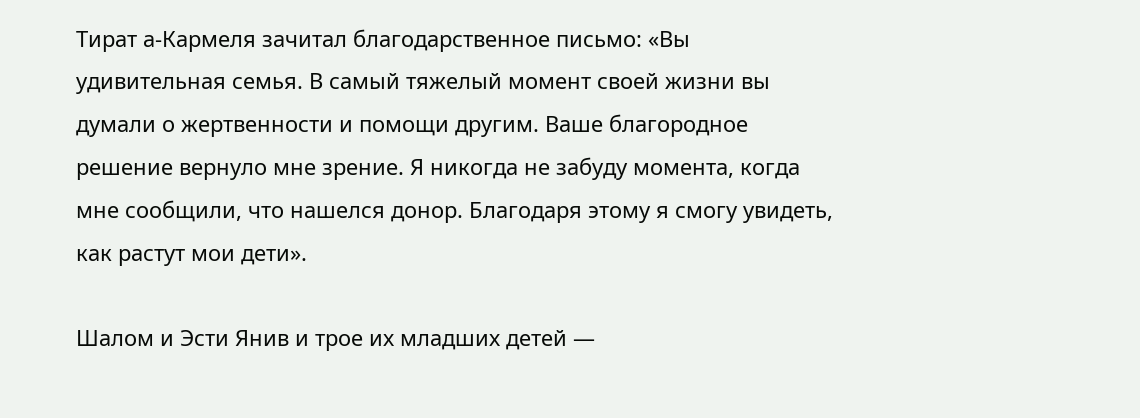Тират а-Кармеля зачитал благодарственное письмо: «Вы удивительная семья. В самый тяжелый момент своей жизни вы думали о жертвенности и помощи другим. Ваше благородное решение вернуло мне зрение. Я никогда не забуду момента, когда мне сообщили, что нашелся донор. Благодаря этому я смогу увидеть, как растут мои дети».

Шалом и Эсти Янив и трое их младших детей —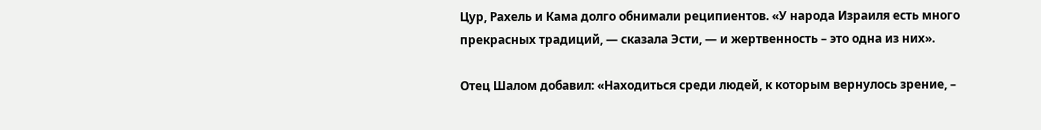Цур, Рахель и Кама долго обнимали реципиентов. «У народа Израиля есть много прекрасных традиций, — сказала Эсти, — и жертвенность – это одна из них».

Отец Шалом добавил: «Находиться среди людей, к которым вернулось зрение, –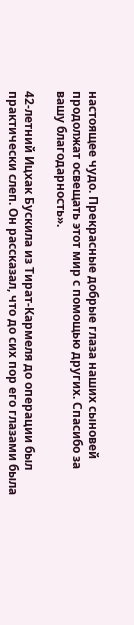настоящее чудо. Прекрасные добрые глаза наших сыновей продолжат освещать этот мир с помощью других. Спасибо за вашу благодарность».

42-летний Ицхак Бускила из Тират-Кармеля до операции был практически слеп. Он рассказал, что до сих пор его глазами была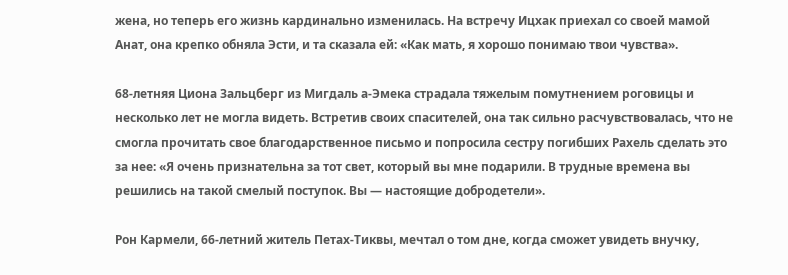жена, но теперь его жизнь кардинально изменилась. На встречу Ицхак приехал со своей мамой Анат, она крепко обняла Эсти, и та сказала ей: «Как мать, я хорошо понимаю твои чувства».

68-летняя Циона Зальцберг из Мигдаль а-Эмека страдала тяжелым помутнением роговицы и несколько лет не могла видеть. Встретив своих спасителей, она так сильно расчувствовалась, что не смогла прочитать свое благодарственное письмо и попросила сестру погибших Рахель сделать это за нее: «Я очень признательна за тот свет, который вы мне подарили. В трудные времена вы решились на такой смелый поступок. Вы — настоящие добродетели».

Рон Кармели, 66-летний житель Петах-Тиквы, мечтал о том дне, когда сможет увидеть внучку,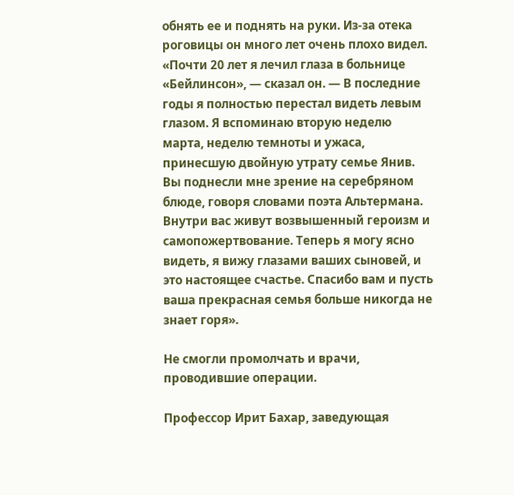обнять ее и поднять на руки. Из-за отека роговицы он много лет очень плохо видел. «Почти 20 лет я лечил глаза в больнице «Бейлинсон», — сказал он. — В последние годы я полностью перестал видеть левым глазом. Я вспоминаю вторую неделю марта, неделю темноты и ужаса, принесшую двойную утрату семье Янив. Вы поднесли мне зрение на серебряном блюде, говоря словами поэта Альтермана. Внутри вас живут возвышенный героизм и самопожертвование. Теперь я могу ясно видеть, я вижу глазами ваших сыновей, и это настоящее счастье. Спасибо вам и пусть ваша прекрасная семья больше никогда не знает горя».

Не смогли промолчать и врачи, проводившие операции.

Профессор Ирит Бахар, заведующая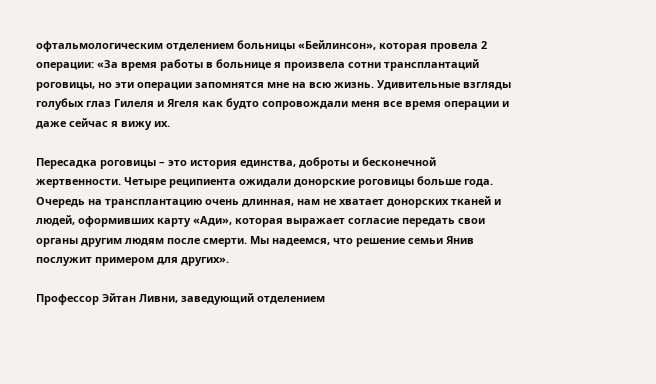офтальмологическим отделением больницы «Бейлинсон», которая провела 2 операции: «За время работы в больнице я произвела сотни трансплантаций роговицы, но эти операции запомнятся мне на всю жизнь. Удивительные взгляды голубых глаз Гилеля и Ягеля как будто сопровождали меня все время операции и даже сейчас я вижу их.

Пересадка роговицы – это история единства, доброты и бесконечной жертвенности. Четыре реципиента ожидали донорские роговицы больше года. Очередь на трансплантацию очень длинная, нам не хватает донорских тканей и людей, оформивших карту «Ади», которая выражает согласие передать свои органы другим людям после смерти. Мы надеемся, что решение семьи Янив послужит примером для других».

Профессор Эйтан Ливни, заведующий отделением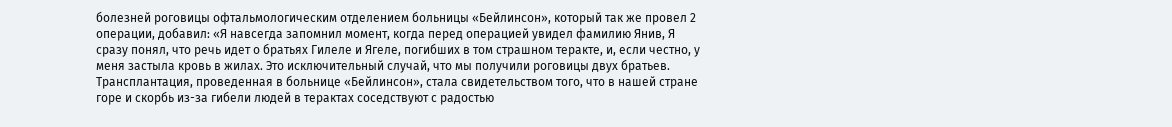болезней роговицы офтальмологическим отделением больницы «Бейлинсон», который так же провел 2 операции, добавил: «Я навсегда запомнил момент, когда перед операцией увидел фамилию Янив, Я сразу понял, что речь идет о братьях Гилеле и Ягеле, погибших в том страшном теракте, и, если честно, у меня застыла кровь в жилах. Это исключительный случай, что мы получили роговицы двух братьев. Трансплантация, проведенная в больнице «Бейлинсон», стала свидетельством того, что в нашей стране горе и скорбь из-за гибели людей в терактах соседствуют с радостью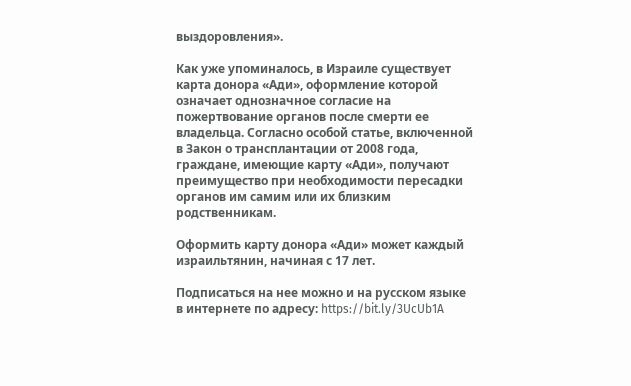выздоровления».

Как уже упоминалось, в Израиле существует карта донора «Ади», оформление которой означает однозначное согласие на пожертвование органов после смерти ее владельца. Согласно особой статье, включенной в Закон о трансплантации от 2008 года, граждане, имеющие карту «Ади», получают преимущество при необходимости пересадки органов им самим или их близким родственникам.

Оформить карту донора «Ади» может каждый израильтянин, начиная с 17 лет.

Подписаться на нее можно и на русском языке в интернете по адресу: https://bit.ly/3UcUb1A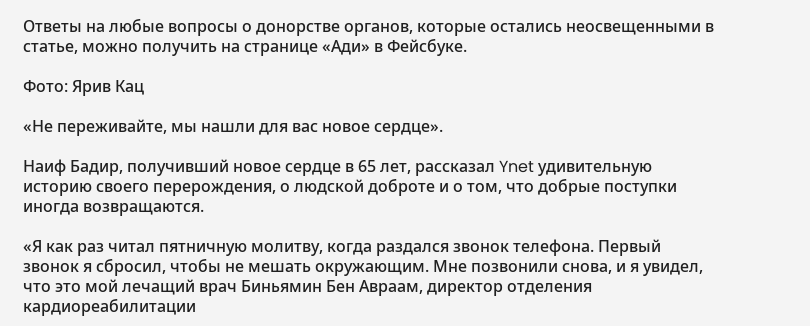Ответы на любые вопросы о донорстве органов, которые остались неосвещенными в статье, можно получить на странице «Ади» в Фейсбуке.

Фото: Ярив Кац

«Не переживайте, мы нашли для вас новое сердце».

Наиф Бадир, получивший новое сердце в 65 лет, рассказал Ynet удивительную историю своего перерождения, о людской доброте и о том, что добрые поступки иногда возвращаются.

«Я как раз читал пятничную молитву, когда раздался звонок телефона. Первый звонок я сбросил, чтобы не мешать окружающим. Мне позвонили снова, и я увидел, что это мой лечащий врач Биньямин Бен Авраам, директор отделения кардиореабилитации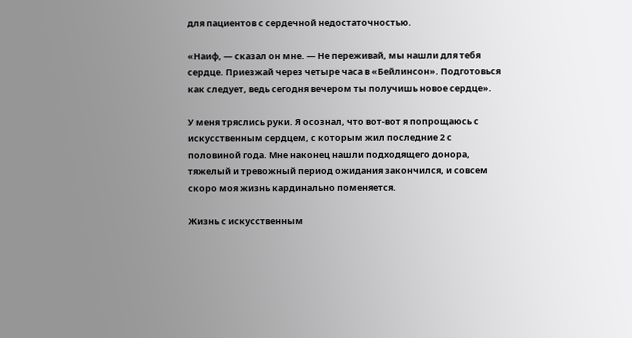для пациентов с сердечной недостаточностью.

«Наиф, — сказал он мне. — Не переживай, мы нашли для тебя сердце. Приезжай через четыре часа в «Бейлинсон». Подготовься как следует, ведь сегодня вечером ты получишь новое сердце».

У меня тряслись руки. Я осознал, что вот-вот я попрощаюсь с искусственным сердцем, с которым жил последние 2 с половиной года. Мне наконец нашли подходящего донора, тяжелый и тревожный период ожидания закончился, и совсем скоро моя жизнь кардинально поменяется.

Жизнь с искусственным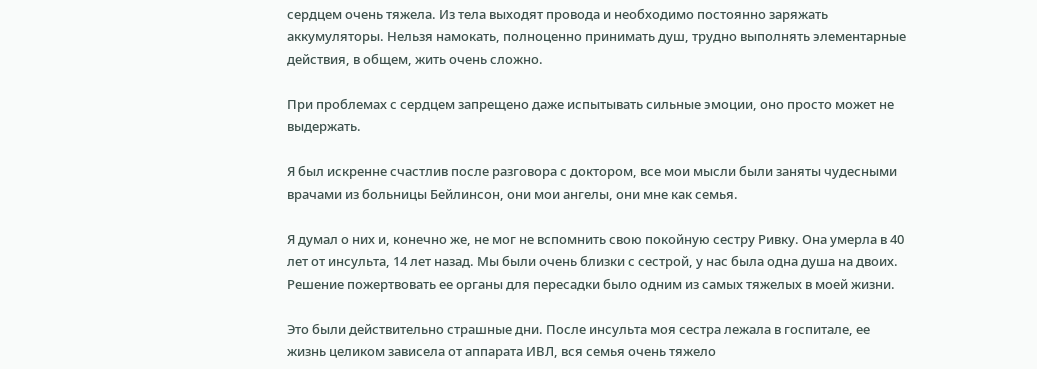сердцем очень тяжела. Из тела выходят провода и необходимо постоянно заряжать аккумуляторы. Нельзя намокать, полноценно принимать душ, трудно выполнять элементарные действия, в общем, жить очень сложно.

При проблемах с сердцем запрещено даже испытывать сильные эмоции, оно просто может не выдержать.

Я был искренне счастлив после разговора с доктором, все мои мысли были заняты чудесными врачами из больницы Бейлинсон, они мои ангелы, они мне как семья.

Я думал о них и, конечно же, не мог не вспомнить свою покойную сестру Ривку. Она умерла в 40 лет от инсульта, 14 лет назад. Мы были очень близки с сестрой, у нас была одна душа на двоих. Решение пожертвовать ее органы для пересадки было одним из самых тяжелых в моей жизни.

Это были действительно страшные дни. После инсульта моя сестра лежала в госпитале, ее жизнь целиком зависела от аппарата ИВЛ, вся семья очень тяжело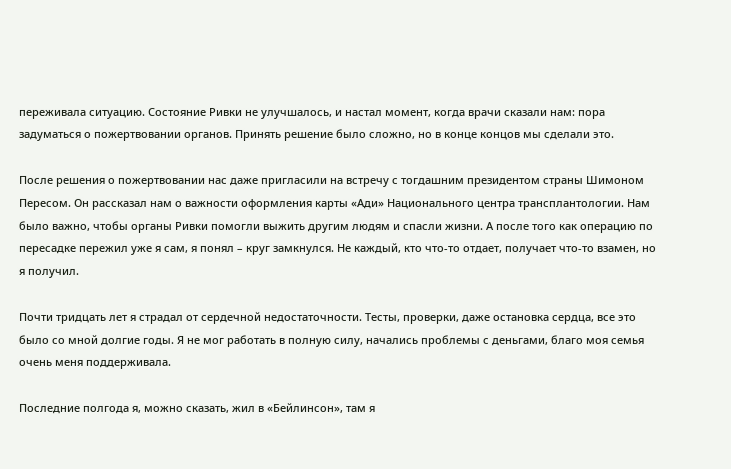переживала ситуацию. Состояние Ривки не улучшалось, и настал момент, когда врачи сказали нам: пора задуматься о пожертвовании органов. Принять решение было сложно, но в конце концов мы сделали это.

После решения о пожертвовании нас даже пригласили на встречу с тогдашним президентом страны Шимоном Пересом. Он рассказал нам о важности оформления карты «Ади» Национального центра трансплантологии. Нам было важно, чтобы органы Ривки помогли выжить другим людям и спасли жизни. А после того как операцию по пересадке пережил уже я сам, я понял – круг замкнулся. Не каждый, кто что-то отдает, получает что-то взамен, но я получил.

Почти тридцать лет я страдал от сердечной недостаточности. Тесты, проверки, даже остановка сердца, все это было со мной долгие годы. Я не мог работать в полную силу, начались проблемы с деньгами, благо моя семья очень меня поддерживала.

Последние полгода я, можно сказать, жил в «Бейлинсон», там я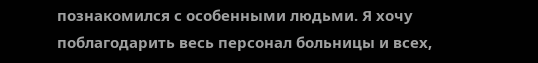познакомился с особенными людьми. Я хочу поблагодарить весь персонал больницы и всех,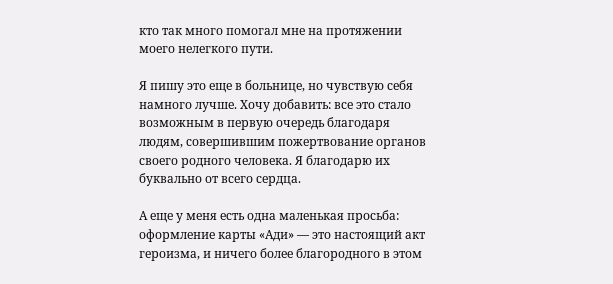кто так много помогал мне на протяжении моего нелегкого пути.

Я пишу это еще в больнице, но чувствую себя намного лучше. Хочу добавить: все это стало возможным в первую очередь благодаря людям, совершившим пожертвование органов своего родного человека. Я благодарю их буквально от всего сердца.

А еще у меня есть одна маленькая просьба: оформление карты «Ади» — это настоящий акт героизма, и ничего более благородного в этом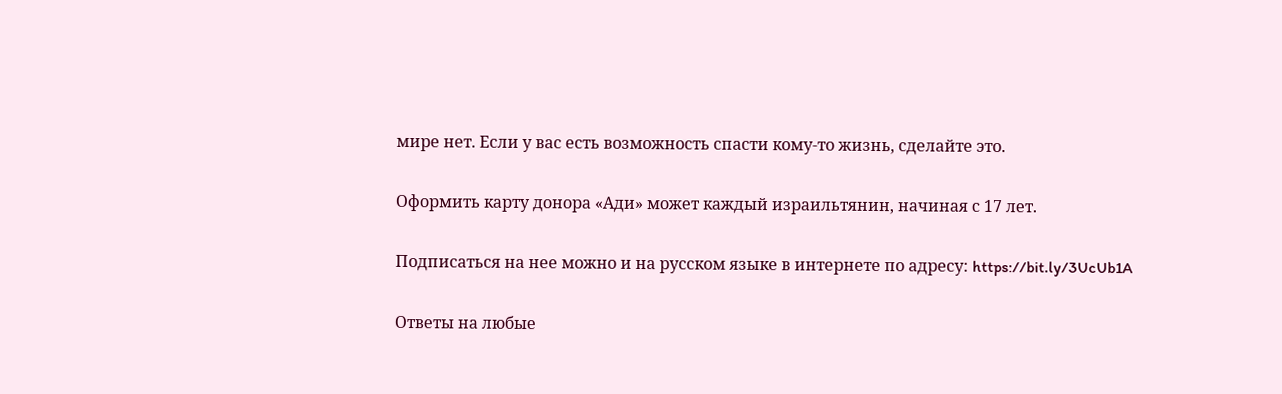мире нет. Если у вас есть возможность спасти кому-то жизнь, сделайте это.

Оформить карту донора «Ади» может каждый израильтянин, начиная с 17 лет.

Подписаться на нее можно и на русском языке в интернете по адресу: https://bit.ly/3UcUb1A

Ответы на любые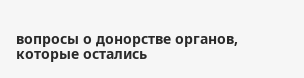вопросы о донорстве органов, которые остались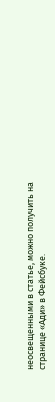неосвещенными в статье, можно получить на странице «Ади» в Фейсбуке.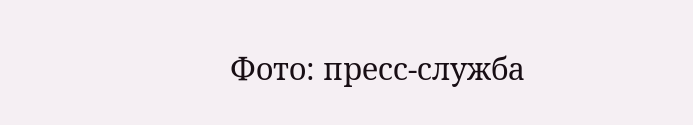Фото: пресс-служба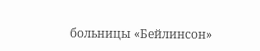больницы «Бейлинсон»